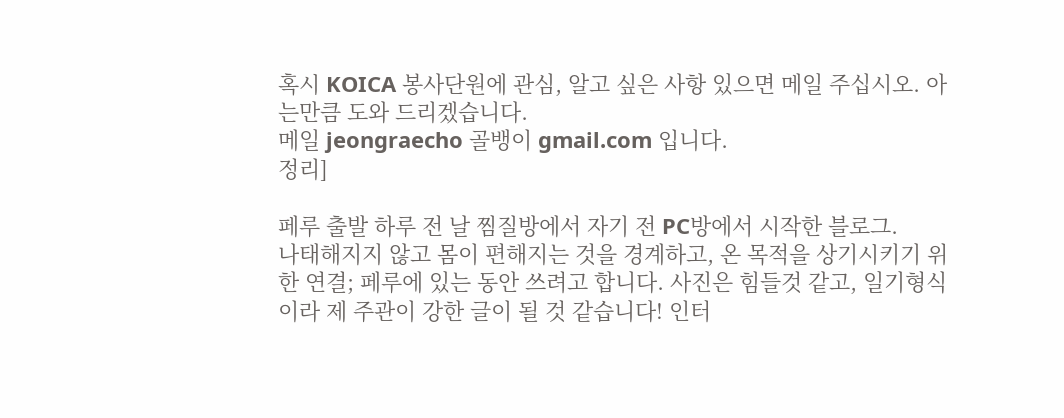혹시 KOICA 봉사단원에 관심, 알고 싶은 사항 있으면 메일 주십시오. 아는만큼 도와 드리겠습니다.
메일 jeongraecho 골뱅이 gmail.com 입니다.
정리]

페루 출발 하루 전 날 찜질방에서 자기 전 PC방에서 시작한 블로그.
나태해지지 않고 몸이 편해지는 것을 경계하고, 온 목적을 상기시키기 위한 연결; 페루에 있는 동안 쓰려고 합니다. 사진은 힘들것 같고, 일기형식이라 제 주관이 강한 글이 될 것 같습니다! 인터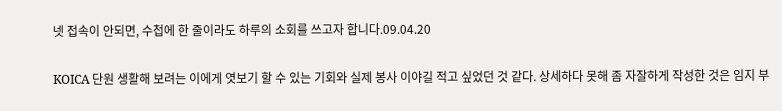넷 접속이 안되면, 수첩에 한 줄이라도 하루의 소회를 쓰고자 합니다.09.04.20

KOICA 단원 생활해 보려는 이에게 엿보기 할 수 있는 기회와 실제 봉사 이야길 적고 싶었던 것 같다. 상세하다 못해 좀 자잘하게 작성한 것은 임지 부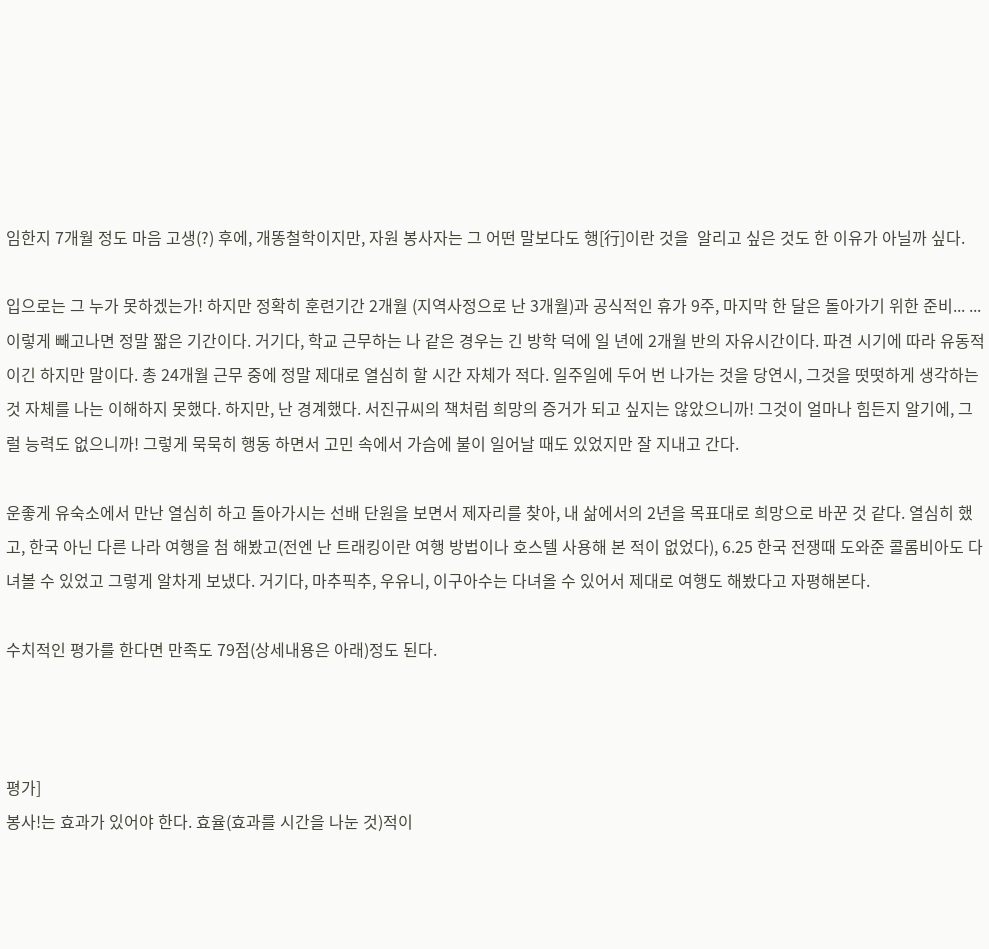임한지 7개월 정도 마음 고생(?) 후에, 개똥철학이지만, 자원 봉사자는 그 어떤 말보다도 행[行]이란 것을  알리고 싶은 것도 한 이유가 아닐까 싶다.

입으로는 그 누가 못하겠는가! 하지만 정확히 훈련기간 2개월 (지역사정으로 난 3개월)과 공식적인 휴가 9주, 마지막 한 달은 돌아가기 위한 준비... ...   이렇게 빼고나면 정말 짧은 기간이다. 거기다, 학교 근무하는 나 같은 경우는 긴 방학 덕에 일 년에 2개월 반의 자유시간이다. 파견 시기에 따라 유동적이긴 하지만 말이다. 총 24개월 근무 중에 정말 제대로 열심히 할 시간 자체가 적다. 일주일에 두어 번 나가는 것을 당연시, 그것을 떳떳하게 생각하는 것 자체를 나는 이해하지 못했다. 하지만, 난 경계했다. 서진규씨의 책처럼 희망의 증거가 되고 싶지는 않았으니까! 그것이 얼마나 힘든지 알기에, 그럴 능력도 없으니까! 그렇게 묵묵히 행동 하면서 고민 속에서 가슴에 불이 일어날 때도 있었지만 잘 지내고 간다.

운좋게 유숙소에서 만난 열심히 하고 돌아가시는 선배 단원을 보면서 제자리를 찾아, 내 삶에서의 2년을 목표대로 희망으로 바꾼 것 같다. 열심히 했고, 한국 아닌 다른 나라 여행을 첨 해봤고(전엔 난 트래킹이란 여행 방법이나 호스텔 사용해 본 적이 없었다), 6.25 한국 전쟁때 도와준 콜롬비아도 다녀볼 수 있었고 그렇게 알차게 보냈다. 거기다, 마추픽추, 우유니, 이구아수는 다녀올 수 있어서 제대로 여행도 해봤다고 자평해본다.

수치적인 평가를 한다면 만족도 79점(상세내용은 아래)정도 된다.



평가]
봉사!는 효과가 있어야 한다. 효율(효과를 시간을 나눈 것)적이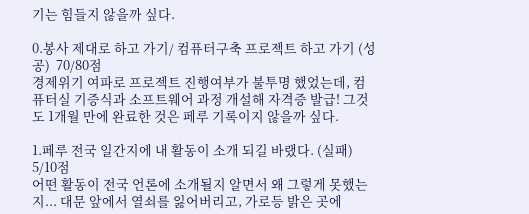기는 힘들지 않을까 싶다.

0.봉사 제대로 하고 가기/ 컴퓨터구축 프로젝트 하고 가기 (성공)  70/80점
경제위기 여파로 프로젝트 진행여부가 불투명 했었는데, 컴퓨터실 기증식과 소프트웨어 과정 개설해 자격증 발급! 그것도 1개월 만에 완료한 것은 페루 기록이지 않을까 싶다.

1.페루 전국 일간지에 내 활동이 소개 되길 바랬다. (실패) 5/10점
어떤 활동이 전국 언론에 소개될지 알면서 왜 그렇게 못했는지... 대문 앞에서 열쇠를 잃어버리고, 가로등 밝은 곳에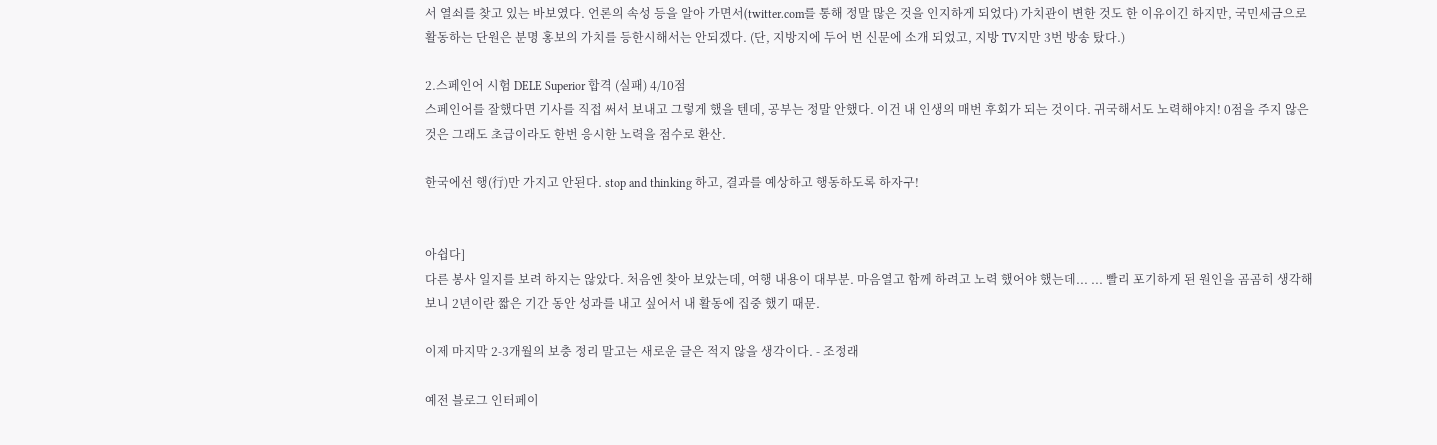서 열쇠를 찾고 있는 바보였다. 언론의 속성 등을 알아 가면서(twitter.com를 통해 정말 많은 것을 인지하게 되었다) 가치관이 변한 것도 한 이유이긴 하지만, 국민세금으로 활동하는 단원은 분명 홍보의 가치를 등한시해서는 안되겠다. (단, 지방지에 두어 번 신문에 소개 되었고, 지방 TV지만 3번 방송 탔다.)

2.스페인어 시험 DELE Superior 합격 (실패) 4/10점
스페인어를 잘했다면 기사를 직접 써서 보내고 그렇게 했을 텐데, 공부는 정말 안했다. 이건 내 인생의 매번 후회가 되는 것이다. 귀국해서도 노력해야지! 0점을 주지 않은 것은 그래도 초급이라도 한번 응시한 노력을 점수로 환산.

한국에선 행(行)만 가지고 안된다. stop and thinking 하고, 결과를 예상하고 행동하도록 하자구!


아쉽다]
다른 봉사 일지를 보려 하지는 않았다. 처음엔 찾아 보았는데, 여행 내용이 대부분. 마음열고 함께 하려고 노력 했어야 했는데... ... 빨리 포기하게 된 원인을 곰곰히 생각해보니 2년이란 짧은 기간 동안 성과를 내고 싶어서 내 활동에 집중 했기 때문.

이제 마지막 2-3개월의 보충 정리 말고는 새로운 글은 적지 않을 생각이다. - 조정래

예전 블로그 인터페이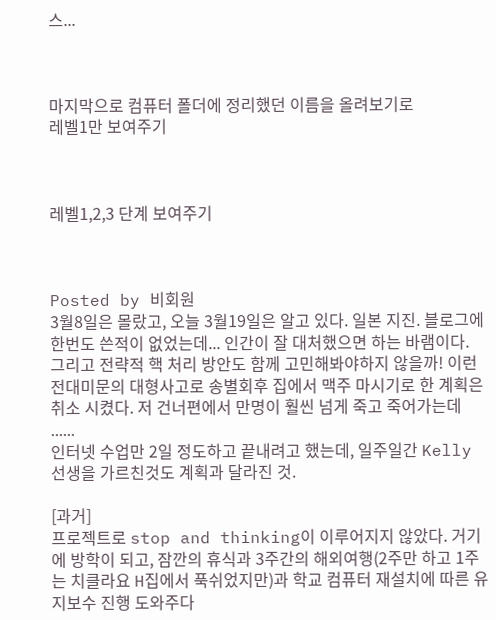스...



마지막으로 컴퓨터 폴더에 정리했던 이름을 올려보기로
레벨1만 보여주기



레벨1,2,3 단계 보여주기



Posted by 비회원
3월8일은 몰랐고, 오늘 3월19일은 알고 있다. 일본 지진. 블로그에 한번도 쓴적이 없었는데... 인간이 잘 대처했으면 하는 바램이다. 그리고 전략적 핵 처리 방안도 함께 고민해봐야하지 않을까! 이런 전대미문의 대형사고로 송별회후 집에서 맥주 마시기로 한 계획은 취소 시켰다. 저 건너편에서 만명이 훨씬 넘게 죽고 죽어가는데 ......
인터넷 수업만 2일 정도하고 끝내려고 했는데, 일주일간 Kelly 선생을 가르친것도 계획과 달라진 것.

[과거]
프로젝트로 stop and thinking이 이루어지지 않았다. 거기에 방학이 되고, 잠깐의 휴식과 3주간의 해외여행(2주만 하고 1주는 치클라요 H집에서 푹쉬었지만)과 학교 컴퓨터 재설치에 따른 유지보수 진행 도와주다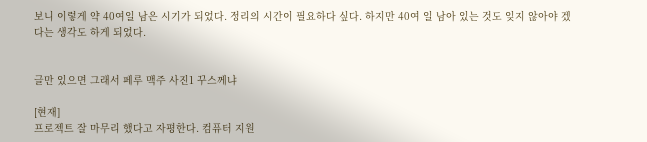보니 이렇게 약 40여일 남은 시기가 되었다. 정리의 시간이 필요하다 싶다. 하지만 40여 일 남아 있는 것도 잊지 않아야 겠다는 생각도 하게 되었다.


글만 있으면 그래서 페루 맥주 사진1 꾸스께냐

[현재]
프로젝트 잘 마무리 했다고 자평한다. 컴퓨터 지원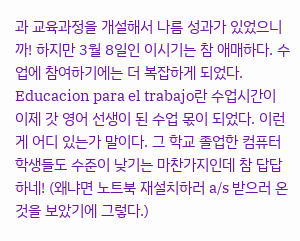과 교육과정을 개설해서 나름 성과가 있었으니까! 하지만 3월 8일인 이시기는 참 애매하다. 수업에 참여하기에는 더 복잡하게 되었다. Educacion para el trabajo란 수업시간이 이제 갓 영어 선생이 된 수업 몫이 되었다. 이런게 어디 있는가 말이다. 그 학교 졸업한 컴퓨터 학생들도 수준이 낮기는 마찬가지인데 참 답답하네! (왜냐면 노트북 재설치하러 a/s 받으러 온 것을 보았기에 그렇다.)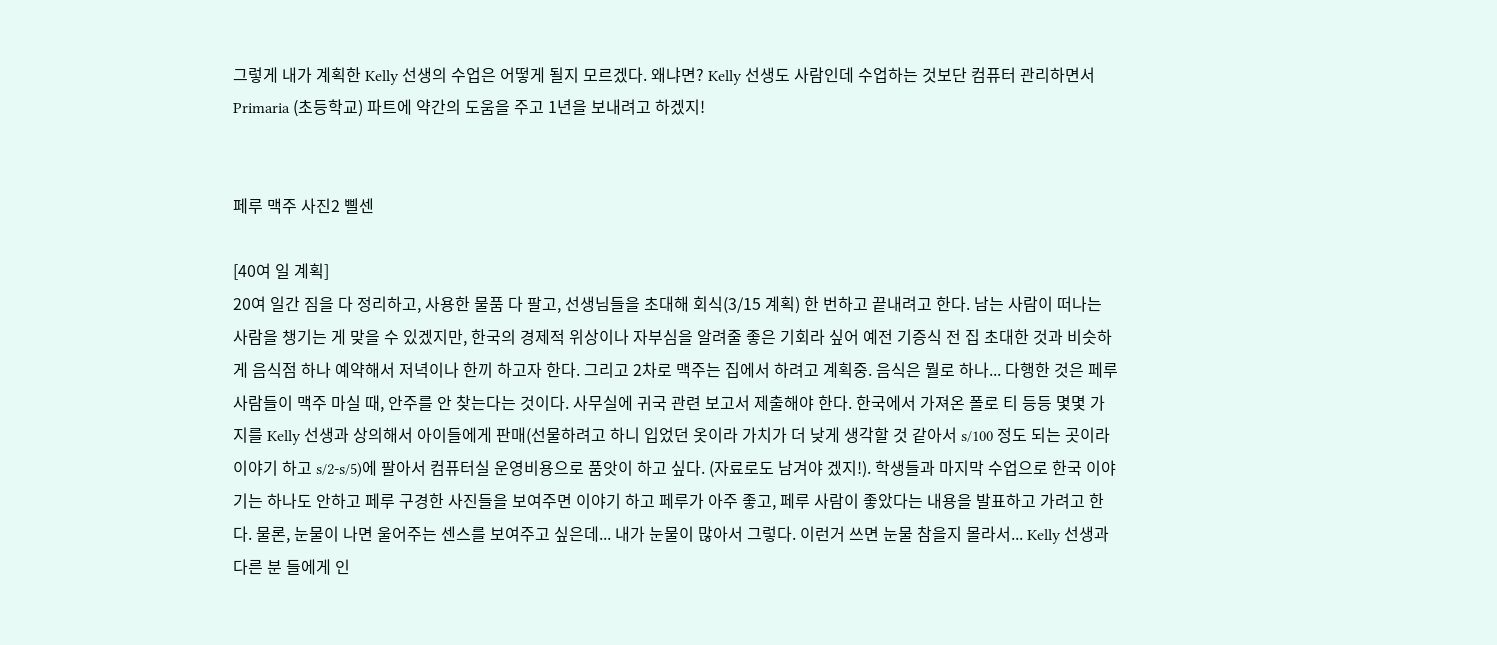그렇게 내가 계획한 Kelly 선생의 수업은 어떻게 될지 모르겠다. 왜냐면? Kelly 선생도 사람인데 수업하는 것보단 컴퓨터 관리하면서 Primaria (초등학교) 파트에 약간의 도움을 주고 1년을 보내려고 하겠지!


페루 맥주 사진2 삘센

[40여 일 계획]
20여 일간 짐을 다 정리하고, 사용한 물품 다 팔고, 선생님들을 초대해 회식(3/15 계획) 한 번하고 끝내려고 한다. 남는 사람이 떠나는 사람을 챙기는 게 맞을 수 있겠지만, 한국의 경제적 위상이나 자부심을 알려줄 좋은 기회라 싶어 예전 기증식 전 집 초대한 것과 비슷하게 음식점 하나 예약해서 저녁이나 한끼 하고자 한다. 그리고 2차로 맥주는 집에서 하려고 계획중. 음식은 뭘로 하나... 다행한 것은 페루사람들이 맥주 마실 때, 안주를 안 찾는다는 것이다. 사무실에 귀국 관련 보고서 제출해야 한다. 한국에서 가져온 폴로 티 등등 몇몇 가지를 Kelly 선생과 상의해서 아이들에게 판매(선물하려고 하니 입었던 옷이라 가치가 더 낮게 생각할 것 같아서 s/100 정도 되는 곳이라 이야기 하고 s/2-s/5)에 팔아서 컴퓨터실 운영비용으로 품앗이 하고 싶다. (자료로도 남겨야 겠지!). 학생들과 마지막 수업으로 한국 이야기는 하나도 안하고 페루 구경한 사진들을 보여주면 이야기 하고 페루가 아주 좋고, 페루 사람이 좋았다는 내용을 발표하고 가려고 한다. 물론, 눈물이 나면 울어주는 센스를 보여주고 싶은데... 내가 눈물이 많아서 그렇다. 이런거 쓰면 눈물 참을지 몰라서... Kelly 선생과 다른 분 들에게 인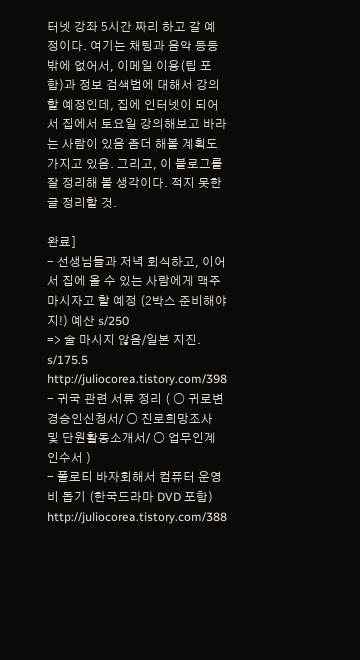터넷 강좌 5시간 짜리 하고 갈 예정이다. 여기는 채팅과 음악 등등 밖에 없어서, 이메일 이용(팁 포함)과 정보 검색법에 대해서 강의할 예정인데, 집에 인터넷이 되어서 집에서 토요일 강의해보고 바라는 사람이 있음 좀더 해볼 계획도 가지고 있음. 그리고, 이 블로그를 잘 정리해 볼 생각이다. 적지 못한 글 정리할 것.

완료]
- 선생님들과 저녁 회식하고, 이어서 집에 올 수 있는 사람에게 맥주 마시자고 할 예정 (2박스 준비해야지!) 예산 s/250
=> 술 마시지 않음/일본 지진. s/175.5 http://juliocorea.tistory.com/398
- 귀국 관련 서류 정리 ( ○ 귀로변경승인신청서/ ○ 진로희망조사 및 단원활동소개서/ ○ 업무인계인수서 )
- 폴로티 바자회해서 컴퓨터 운영비 돕기 (한국드라마 DVD 포함) http://juliocorea.tistory.com/388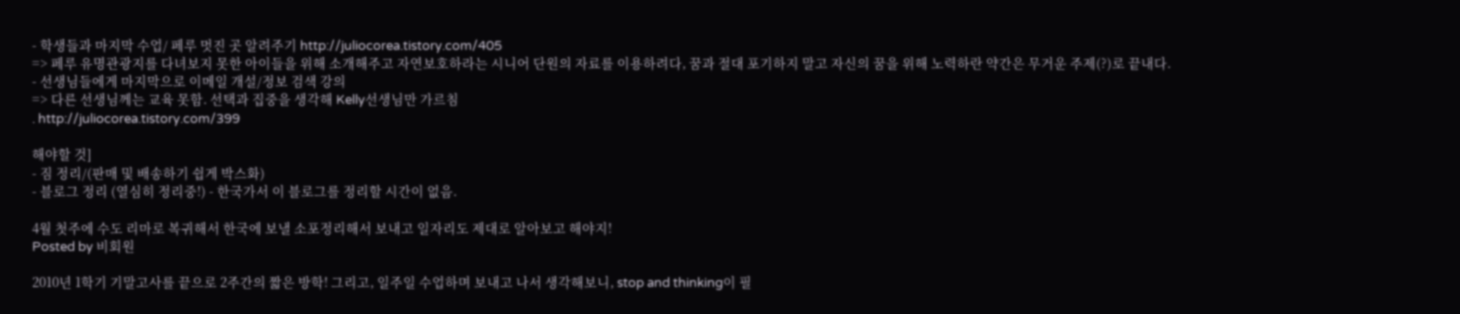- 학생들과 마지막 수업/ 페루 멋진 곳 알려주기 http://juliocorea.tistory.com/405
=> 페루 유명관광지를 다녀보지 못한 아이들을 위해 소개해주고 자연보호하라는 시니어 단원의 자료를 이용하려다, 꿈과 절대 포기하지 말고 자신의 꿈을 위해 노력하란 약간은 무거운 주제(?)로 끝내다.
- 선생님들에게 마지막으로 이메일 개설/정보 검색 강의
=> 다른 선생님께는 교육 못함. 선택과 집중을 생각해 Kelly선생님만 가르침
. http://juliocorea.tistory.com/399

해야할 것]
- 짐 정리/(판매 및 배송하기 쉽게 박스화)
- 블로그 정리 (열심히 정리중!) - 한국가서 이 블로그를 정리할 시간이 없음.

4월 첫주에 수도 리마로 복귀해서 한국에 보낼 소포정리해서 보내고 일자리도 제대로 알아보고 해야지!
Posted by 비회원

2010년 1학기 기말고사를 끝으로 2주간의 짧은 방학! 그리고, 일주일 수업하며 보내고 나서 생각해보니, stop and thinking이 필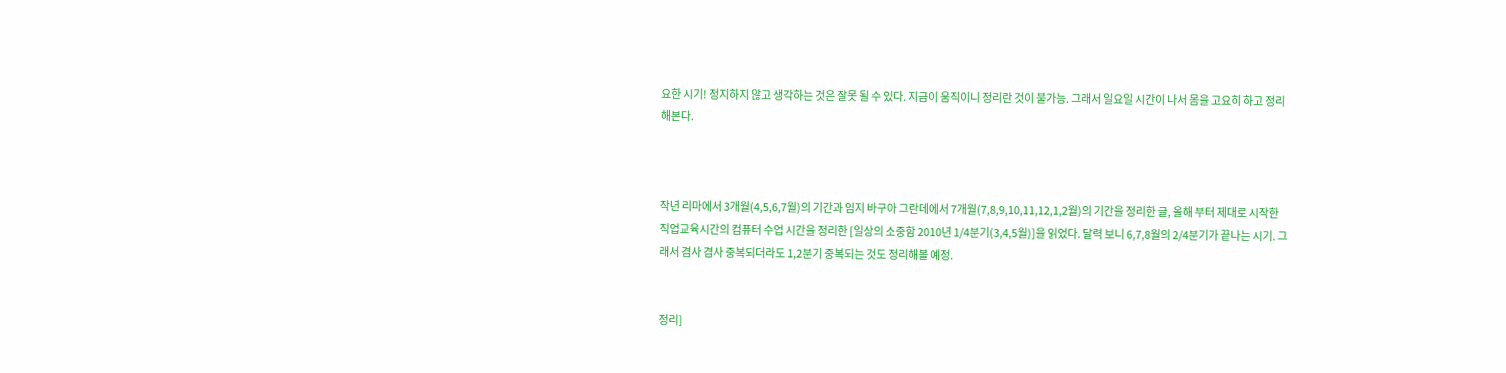요한 시기! 정지하지 않고 생각하는 것은 잘못 될 수 있다. 지금이 움직이니 정리란 것이 불가능. 그래서 일요일 시간이 나서 몸을 고요히 하고 정리해본다.



작년 리마에서 3개월(4,5,6,7월)의 기간과 임지 바구아 그란데에서 7개월(7,8,9,10,11,12,1,2월)의 기간을 정리한 글, 올해 부터 제대로 시작한 직업교육시간의 컴퓨터 수업 시간을 정리한 [일상의 소중함 2010년 1/4분기(3,4,5월)]을 읽었다. 달력 보니 6,7,8월의 2/4분기가 끝나는 시기. 그래서 겸사 겸사 중복되더라도 1,2분기 중복되는 것도 정리해볼 예정.


정리]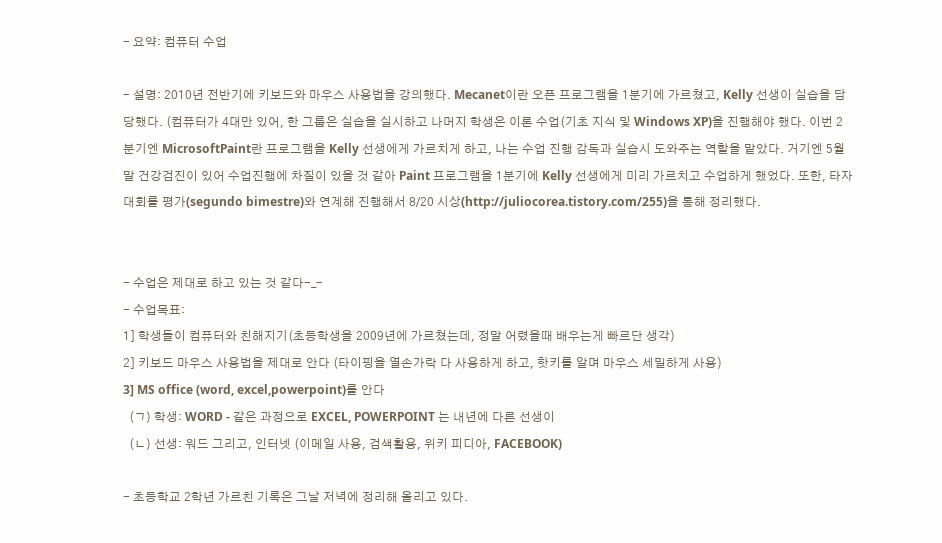- 요약: 컴퓨터 수업

- 설명: 2010년 전반기에 키보드와 마우스 사용법을 강의했다. Mecanet이란 오픈 프로그램을 1분기에 가르쳤고, Kelly 선생이 실습을 담당했다. (컴퓨터가 4대만 있어, 한 그룹은 실습을 실시하고 나머지 학생은 이론 수업(기초 지식 및 Windows XP)을 진행해야 했다. 이번 2분기엔 MicrosoftPaint란 프로그램을 Kelly 선생에게 가르치게 하고, 나는 수업 진행 감독과 실습시 도와주는 역할을 맡았다. 거기엔 5월 말 건강검진이 있어 수업진행에 차질이 있을 것 같아 Paint 프로그램을 1분기에 Kelly 선생에게 미리 가르치고 수업하게 했었다. 또한, 타자대회를 평가(segundo bimestre)와 연계해 진행해서 8/20 시상(http://juliocorea.tistory.com/255)을 통해 정리했다.


- 수업은 제대로 하고 있는 것 같다-_-
- 수업목표:
1] 학생들이 컴퓨터와 친해지기(초등학생을 2009년에 가르쳤는데, 정말 어렸을때 배우는게 빠르단 생각)
2] 키보드 마우스 사용법을 제대로 안다 (타이핑을 열손가락 다 사용하게 하고, 핫키를 알며 마우스 세밀하게 사용)
3] MS office (word, excel,powerpoint)를 안다
  (ㄱ) 학생: WORD - 같은 과정으로 EXCEL, POWERPOINT 는 내년에 다른 선생이
  (ㄴ) 선생: 워드 그리고, 인터넷 (이메일 사용, 검색활용, 위키 피디아, FACEBOOK)

- 초등학교 2학년 가르친 기록은 그날 저녁에 정리해 올리고 있다.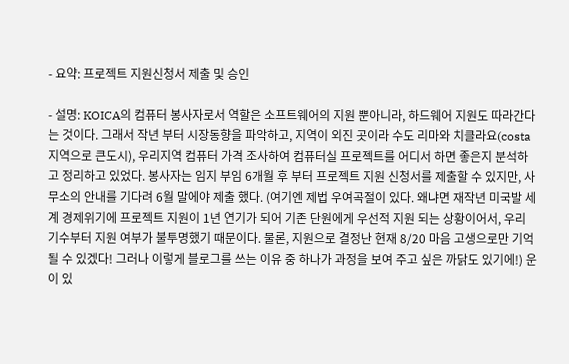- 요약: 프로젝트 지원신청서 제출 및 승인

- 설명: KOICA의 컴퓨터 봉사자로서 역할은 소프트웨어의 지원 뿐아니라, 하드웨어 지원도 따라간다는 것이다. 그래서 작년 부터 시장동향을 파악하고, 지역이 외진 곳이라 수도 리마와 치클라요(costa지역으로 큰도시), 우리지역 컴퓨터 가격 조사하여 컴퓨터실 프로젝트를 어디서 하면 좋은지 분석하고 정리하고 있었다. 봉사자는 임지 부임 6개월 후 부터 프로젝트 지원 신청서를 제출할 수 있지만, 사무소의 안내를 기다려 6월 말에야 제출 했다. (여기엔 제법 우여곡절이 있다. 왜냐면 재작년 미국발 세계 경제위기에 프로젝트 지원이 1년 연기가 되어 기존 단원에게 우선적 지원 되는 상황이어서, 우리 기수부터 지원 여부가 불투명했기 때문이다. 물론, 지원으로 결정난 현재 8/20 마음 고생으로만 기억될 수 있겠다! 그러나 이렇게 블로그를 쓰는 이유 중 하나가 과정을 보여 주고 싶은 까닭도 있기에!) 운이 있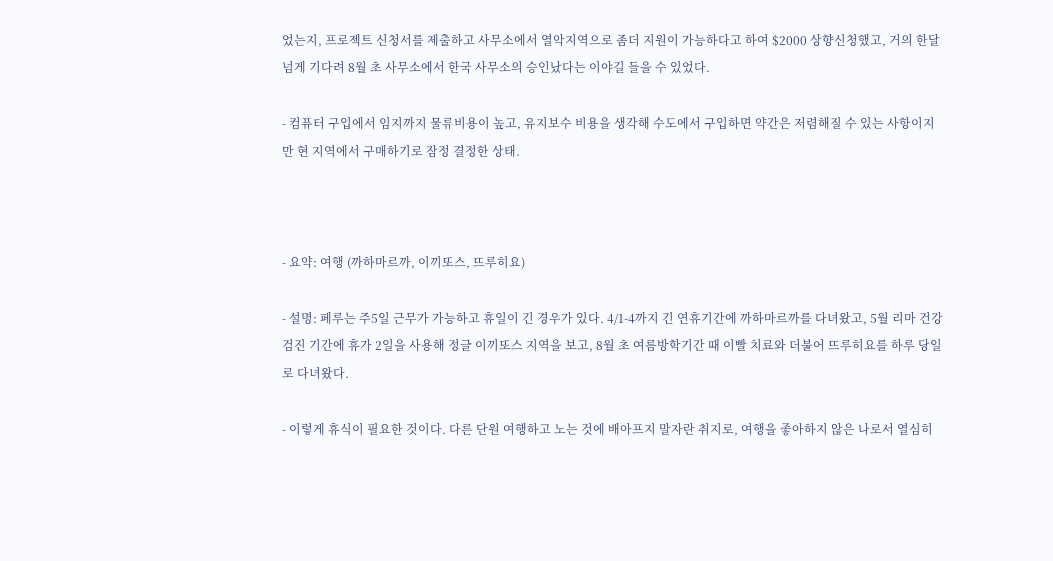었는지, 프로젝트 신청서를 제출하고 사무소에서 열악지역으로 좀더 지원이 가능하다고 하여 $2000 상향신청했고, 거의 한달 넘게 기다려 8월 초 사무소에서 한국 사무소의 승인났다는 이야길 들을 수 있었다.

- 컴퓨터 구입에서 임지까지 물류비용이 높고, 유지보수 비용을 생각해 수도에서 구입하면 약간은 저렴해질 수 있는 사항이지만 현 지역에서 구매하기로 잠정 결정한 상태.



- 요약: 여행 (까하마르까, 이끼또스, 뜨루히요)

- 설명: 페루는 주5일 근무가 가능하고 휴일이 긴 경우가 있다. 4/1-4까지 긴 연휴기간에 까하마르까를 다녀왔고, 5월 리마 건강검진 기간에 휴가 2일을 사용해 정글 이끼또스 지역을 보고, 8월 초 여름방학기간 때 이빨 치료와 더불어 뜨루히요를 하루 당일로 다녀왔다.

- 이렇게 휴식이 필요한 것이다. 다른 단원 여행하고 노는 것에 배아프지 말자란 취지로, 여행을 좋아하지 않은 나로서 열심히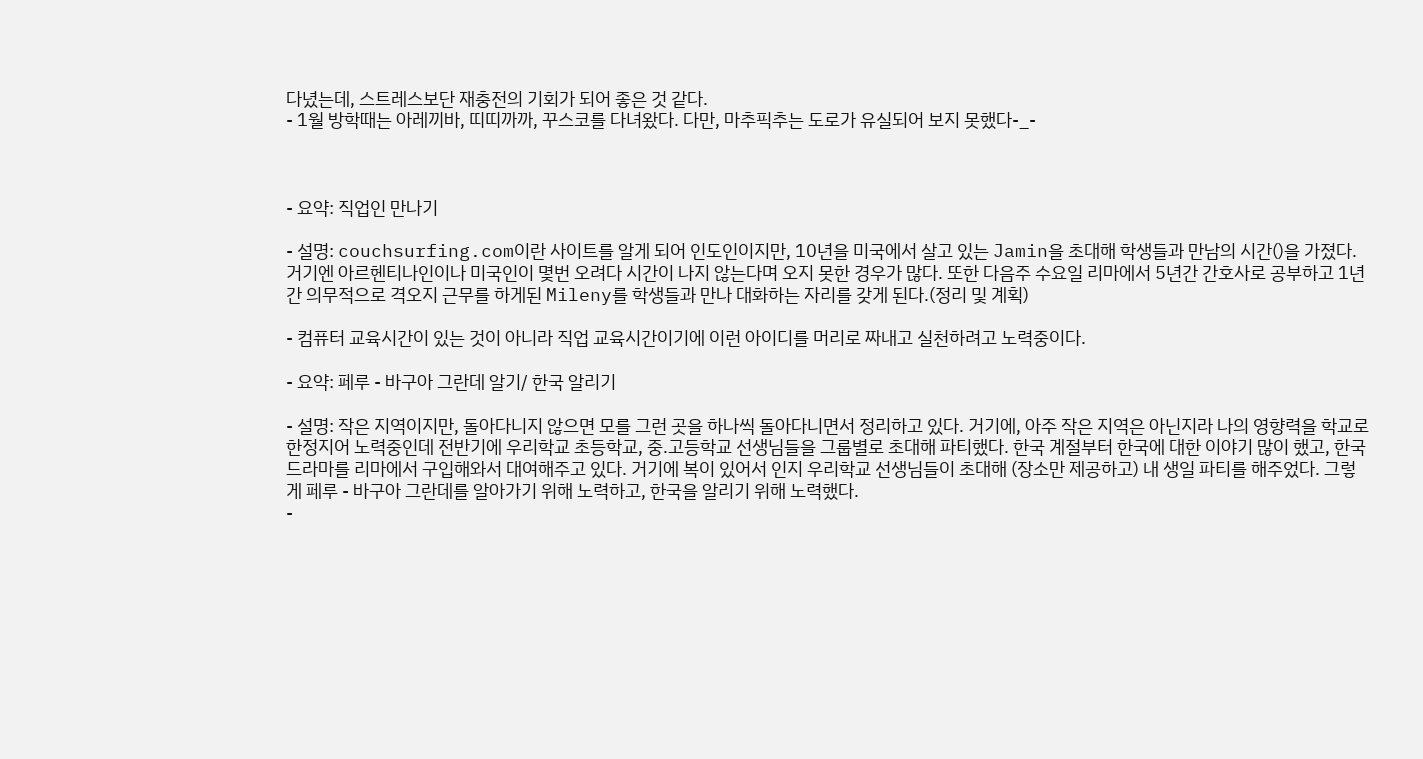다녔는데, 스트레스보단 재충전의 기회가 되어 좋은 것 같다.
- 1월 방학때는 아레끼바, 띠띠까까, 꾸스코를 다녀왔다. 다만, 마추픽추는 도로가 유실되어 보지 못했다-_-



- 요약: 직업인 만나기

- 설명: couchsurfing.com이란 사이트를 알게 되어 인도인이지만, 10년을 미국에서 살고 있는 Jamin을 초대해 학생들과 만남의 시간()을 가졌다. 거기엔 아르헨티나인이나 미국인이 몇번 오려다 시간이 나지 않는다며 오지 못한 경우가 많다. 또한 다음주 수요일 리마에서 5년간 간호사로 공부하고 1년간 의무적으로 격오지 근무를 하게된 Mileny를 학생들과 만나 대화하는 자리를 갖게 된다.(정리 및 계획)

- 컴퓨터 교육시간이 있는 것이 아니라 직업 교육시간이기에 이런 아이디를 머리로 짜내고 실천하려고 노력중이다.

- 요약: 페루 - 바구아 그란데 알기/ 한국 알리기

- 설명: 작은 지역이지만, 돌아다니지 않으면 모를 그런 곳을 하나씩 돌아다니면서 정리하고 있다. 거기에, 아주 작은 지역은 아닌지라 나의 영향력을 학교로 한정지어 노력중인데 전반기에 우리학교 초등학교, 중.고등학교 선생님들을 그룹별로 초대해 파티했다. 한국 계절부터 한국에 대한 이야기 많이 했고, 한국 드라마를 리마에서 구입해와서 대여해주고 있다. 거기에 복이 있어서 인지 우리학교 선생님들이 초대해 (장소만 제공하고) 내 생일 파티를 해주었다. 그렇게 페루 - 바구아 그란데를 알아가기 위해 노력하고, 한국을 알리기 위해 노력했다.
-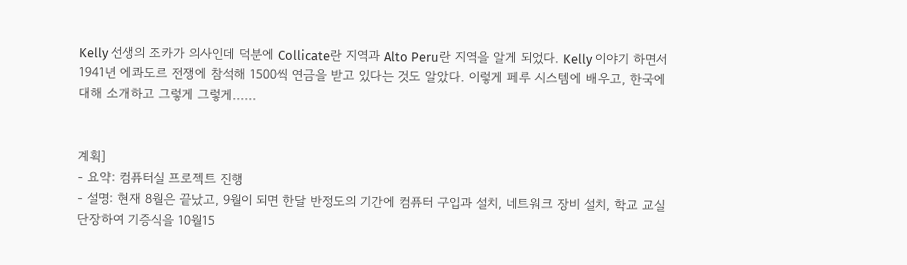Kelly 선생의 조카가 의사인데 덕분에 Collicate란 지역과 Alto Peru란 지역을 알게 되었다. Kelly 이야기 하면서 1941년 에콰도르 전쟁에 참석해 1500씩 연금을 받고 있다는 것도 알았다. 이렇게 페루 시스템에 배우고, 한국에 대해 소개하고 그렇게 그렇게......


계획]
- 요약: 컴퓨터실 프로젝트 진행
- 설명: 현재 8월은 끝났고, 9월이 되면 한달 반정도의 기간에 컴퓨터 구입과 설치, 네트워크 장비 설치, 학교 교실 단장하여 기증식을 10월15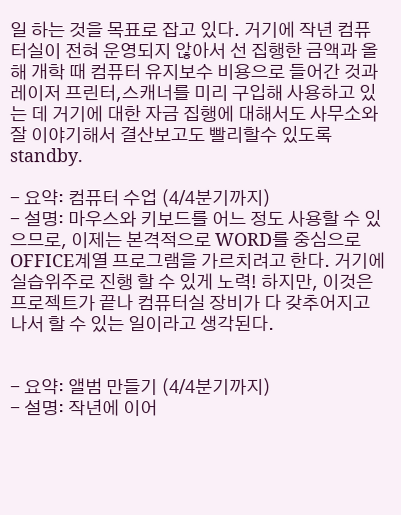일 하는 것을 목표로 잡고 있다. 거기에 작년 컴퓨터실이 전혀 운영되지 않아서 선 집행한 금액과 올해 개학 때 컴퓨터 유지보수 비용으로 들어간 것과 레이저 프린터,스캐너를 미리 구입해 사용하고 있는 데 거기에 대한 자금 집행에 대해서도 사무소와 잘 이야기해서 결산보고도 빨리할수 있도록 standby.

- 요약: 컴퓨터 수업 (4/4분기까지)
- 설명: 마우스와 키보드를 어느 정도 사용할 수 있으므로, 이제는 본격적으로 WORD를 중심으로 OFFICE계열 프로그램을 가르치려고 한다. 거기에 실습위주로 진행 할 수 있게 노력! 하지만, 이것은 프로젝트가 끝나 컴퓨터실 장비가 다 갖추어지고 나서 할 수 있는 일이라고 생각된다.


- 요약: 앨범 만들기 (4/4분기까지)
- 설명: 작년에 이어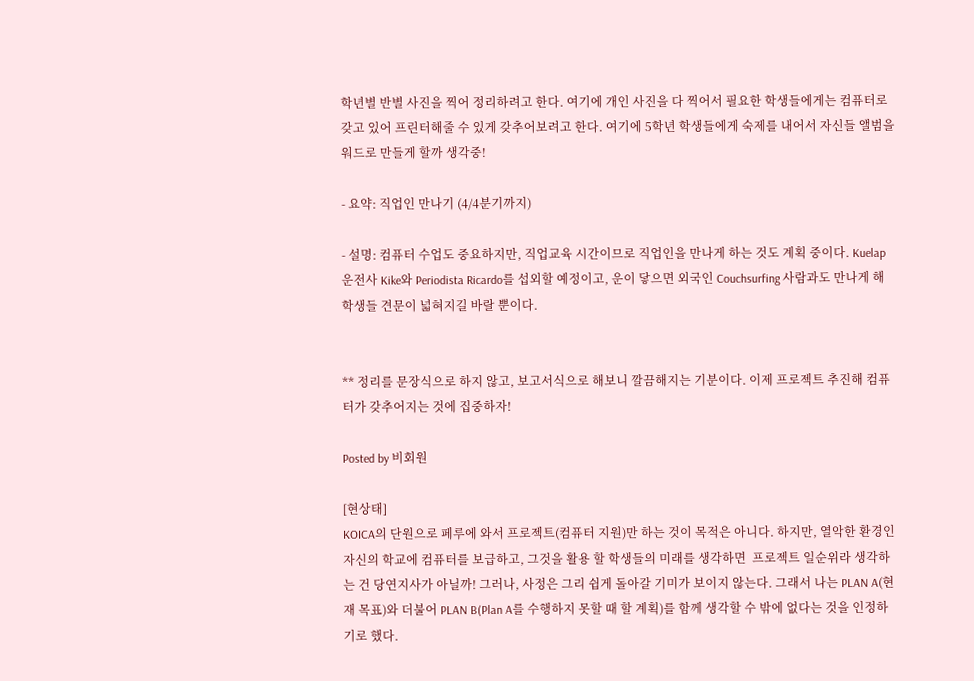학년별 반별 사진을 찍어 정리하려고 한다. 여기에 개인 사진을 다 찍어서 필요한 학생들에게는 컴퓨터로 갖고 있어 프린터해줄 수 있게 갖추어보려고 한다. 여기에 5학년 학생들에게 숙제를 내어서 자신들 앨범을 워드로 만들게 할까 생각중!

- 요약: 직업인 만나기 (4/4분기까지)

- 설명: 컴퓨터 수업도 중요하지만, 직업교육 시간이므로 직업인을 만나게 하는 것도 계획 중이다. Kuelap 운전사 Kike와 Periodista Ricardo를 섭외할 예정이고, 운이 닿으면 외국인 Couchsurfing 사람과도 만나게 해 학생들 견문이 넓혀지길 바랄 뿐이다.


** 정리를 문장식으로 하지 않고, 보고서식으로 해보니 깔끔해지는 기분이다. 이제 프로젝트 추진해 컴퓨터가 갖추어지는 것에 집중하자!

Posted by 비회원

[현상태]
KOICA의 단원으로 페루에 와서 프로젝트(컴퓨터 지원)만 하는 것이 목적은 아니다. 하지만, 열악한 환경인 자신의 학교에 컴퓨터를 보급하고, 그것을 활용 할 학생들의 미래를 생각하면  프로젝트 일순위라 생각하는 건 당연지사가 아닐까! 그러나, 사정은 그리 쉽게 돌아갈 기미가 보이지 않는다. 그래서 나는 PLAN A(현재 목표)와 더불어 PLAN B(Plan A를 수행하지 못할 때 할 계획)를 함께 생각할 수 밖에 없다는 것을 인정하기로 했다.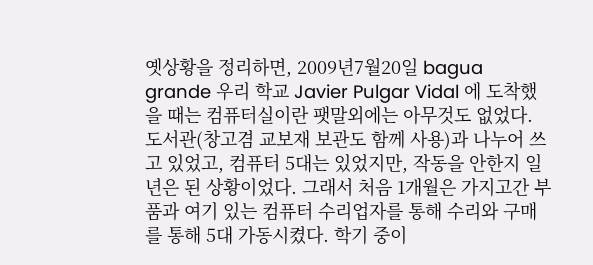옛상황을 정리하면, 2009년7월20일 bagua grande 우리 학교 Javier Pulgar Vidal 에 도착했을 때는 컴퓨터실이란 팻말외에는 아무것도 없었다. 도서관(창고겸 교보재 보관도 함께 사용)과 나누어 쓰고 있었고, 컴퓨터 5대는 있었지만, 작동을 안한지 일 년은 된 상황이었다. 그래서 처음 1개월은 가지고간 부품과 여기 있는 컴퓨터 수리업자를 통해 수리와 구매를 통해 5대 가동시켰다. 학기 중이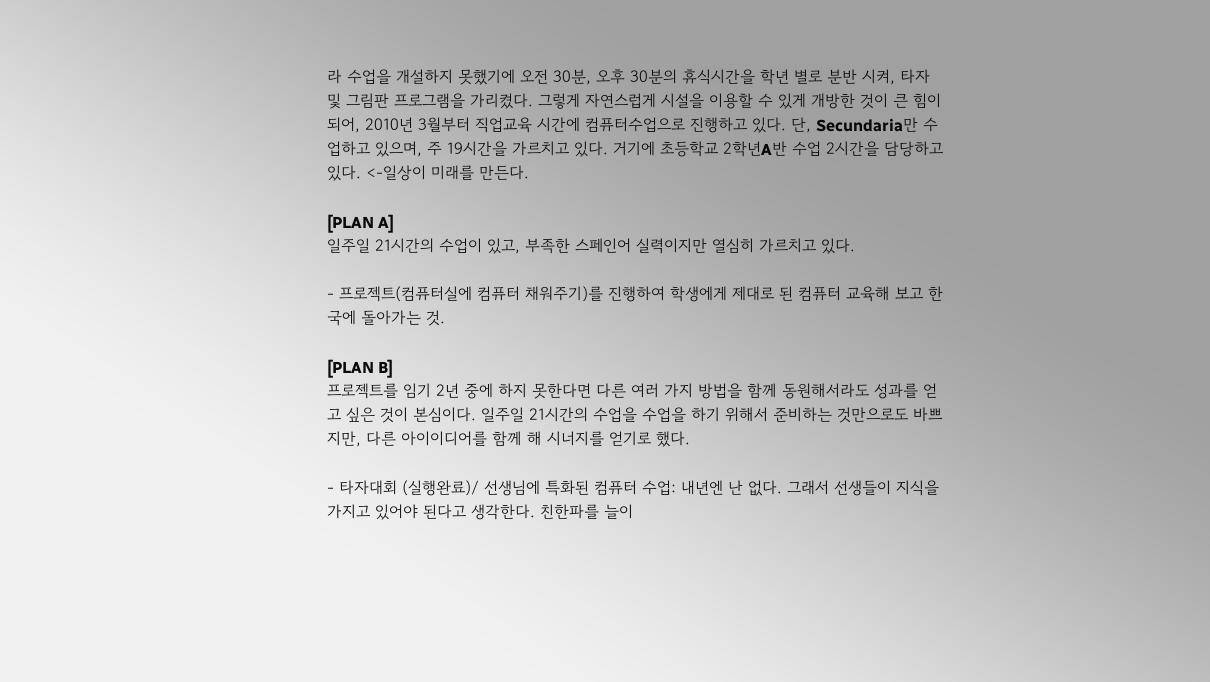라 수업을 개설하지 못했기에 오전 30분, 오후 30분의 휴식시간을 학년 별로 분반 시켜, 타자 및 그림판 프로그램을 가리켰다. 그렇게 자연스럽게 시설을 이용할 수 있게 개방한 것이 큰 힘이 되어, 2010년 3월부터 직업교육 시간에 컴퓨터수업으로 진행하고 있다. 단, Secundaria만 수업하고 있으며, 주 19시간을 가르치고 있다. 거기에 초등학교 2학년A반 수업 2시간을 담당하고 있다. <-일상이 미래를 만든다.

[PLAN A]
일주일 21시간의 수업이 있고, 부족한 스페인어 실력이지만 열심히 가르치고 있다.

- 프로젝트(컴퓨터실에 컴퓨터 채워주기)를 진행하여 학생에게 제대로 된 컴퓨터 교육해 보고 한국에 돌아가는 것.

[PLAN B]
프로젝트를 임기 2년 중에 하지 못한다면 다른 여러 가지 방법을 함께 동원해서라도 성과를 얻고 싶은 것이 본심이다. 일주일 21시간의 수업을 수업을 하기 위해서 준비하는 것만으로도 바쁘지만, 다른 아이이디어를 함께 해 시너지를 얻기로 했다.

- 타자대회 (실행완료)/ 선생님에 특화된 컴퓨터 수업: 내년엔 난 없다. 그래서 선생들이 지식을 가지고 있어야 된다고 생각한다. 친한파를 늘이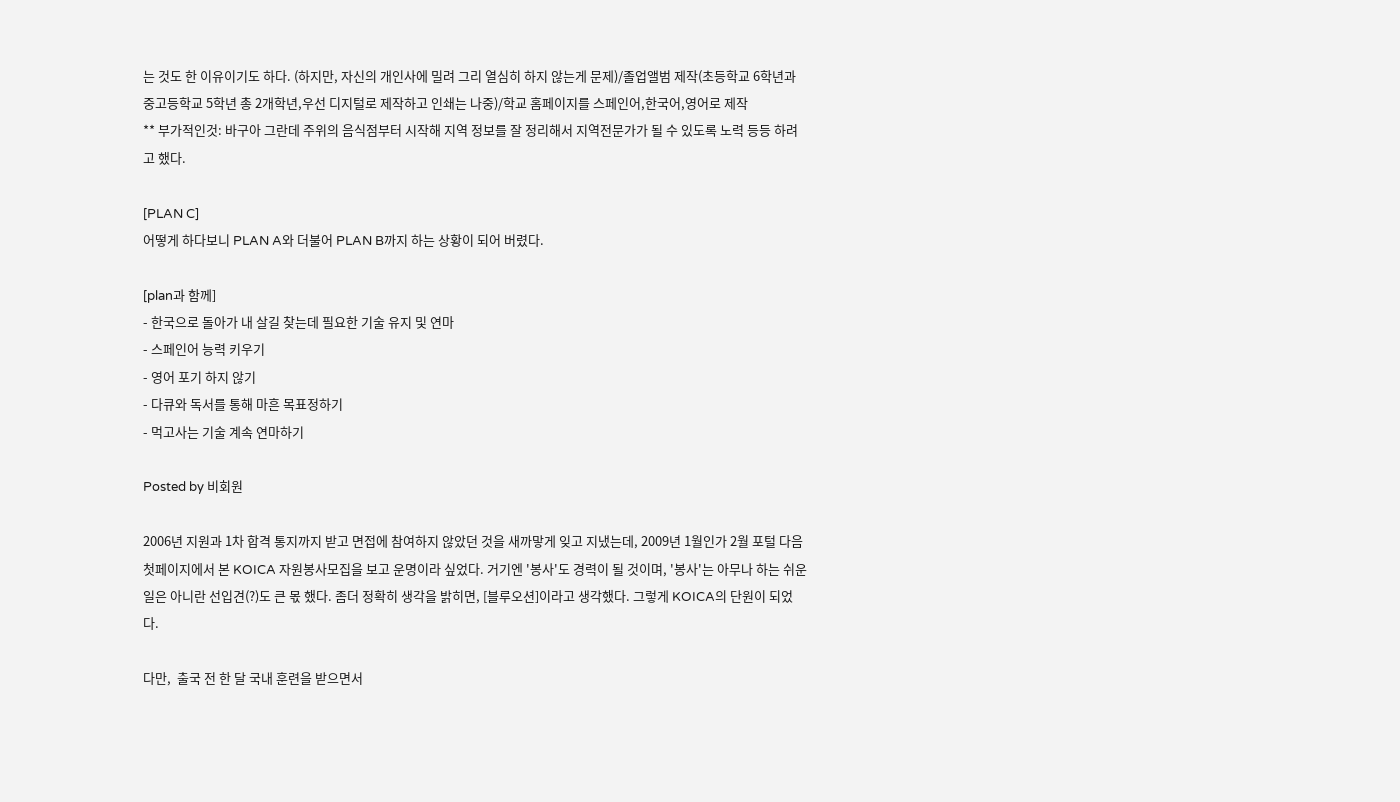는 것도 한 이유이기도 하다. (하지만, 자신의 개인사에 밀려 그리 열심히 하지 않는게 문제)/졸업앨범 제작(초등학교 6학년과 중고등학교 5학년 총 2개학년,우선 디지털로 제작하고 인쇄는 나중)/학교 홈페이지를 스페인어,한국어,영어로 제작
** 부가적인것: 바구아 그란데 주위의 음식점부터 시작해 지역 정보를 잘 정리해서 지역전문가가 될 수 있도록 노력 등등 하려고 했다.

[PLAN C]
어떻게 하다보니 PLAN A와 더불어 PLAN B까지 하는 상황이 되어 버렸다.

[plan과 함께]
- 한국으로 돌아가 내 살길 찾는데 필요한 기술 유지 및 연마
- 스페인어 능력 키우기
- 영어 포기 하지 않기
- 다큐와 독서를 통해 마흔 목표정하기
- 먹고사는 기술 계속 연마하기

Posted by 비회원

2006년 지원과 1차 합격 통지까지 받고 면접에 참여하지 않았던 것을 새까맣게 잊고 지냈는데, 2009년 1월인가 2월 포털 다음 첫페이지에서 본 KOICA 자원봉사모집을 보고 운명이라 싶었다. 거기엔 '봉사'도 경력이 될 것이며, '봉사'는 아무나 하는 쉬운 일은 아니란 선입견(?)도 큰 몫 했다. 좀더 정확히 생각을 밝히면, [블루오션]이라고 생각했다. 그렇게 KOICA의 단원이 되었다.

다만,  출국 전 한 달 국내 훈련을 받으면서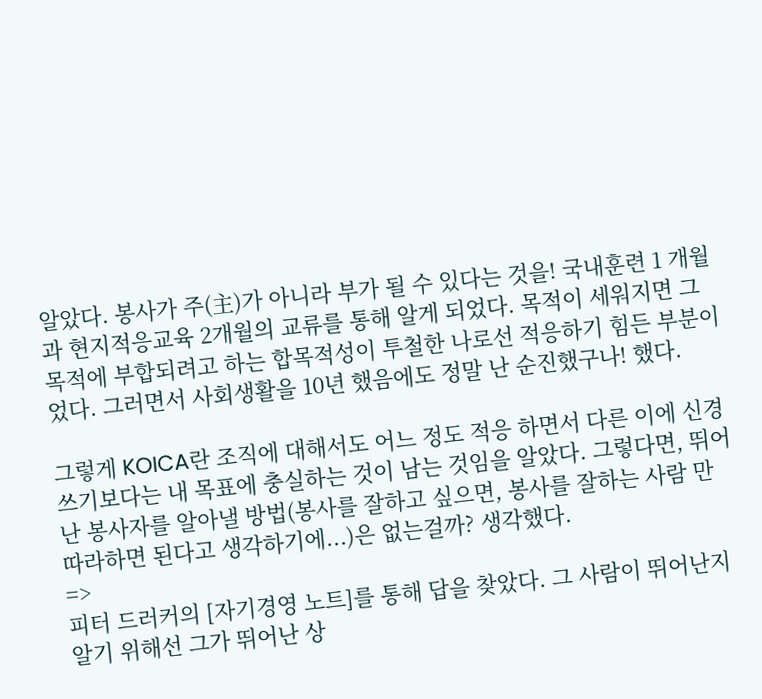알았다. 봉사가 주(主)가 아니라 부가 될 수 있다는 것을! 국내훈련 1 개월과 현지적응교육 2개월의 교류를 통해 알게 되었다. 목적이 세워지면 그 목적에 부합되려고 하는 합목적성이 투철한 나로선 적응하기 힘든 부분이었다. 그러면서 사회생활을 10년 했음에도 정말 난 순진했구나! 했다.

그렇게 KOICA란 조직에 대해서도 어느 정도 적응 하면서 다른 이에 신경쓰기보다는 내 목표에 충실하는 것이 남는 것임을 알았다. 그렇다면, 뛰어난 봉사자를 알아낼 방법(봉사를 잘하고 싶으면, 봉사를 잘하는 사람 만 따라하면 된다고 생각하기에...)은 없는걸까? 생각했다.
=>
피터 드러커의 [자기경영 노트]를 통해 답을 찾았다. 그 사람이 뛰어난지 알기 위해선 그가 뛰어난 상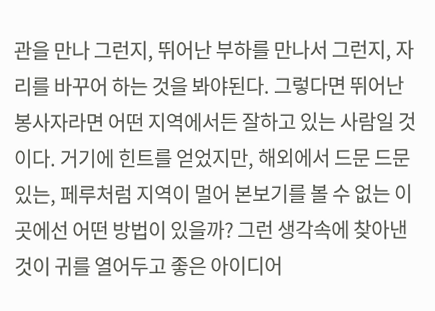관을 만나 그런지, 뛰어난 부하를 만나서 그런지, 자리를 바꾸어 하는 것을 봐야된다. 그렇다면 뛰어난 봉사자라면 어떤 지역에서든 잘하고 있는 사람일 것이다. 거기에 힌트를 얻었지만, 해외에서 드문 드문 있는, 페루처럼 지역이 멀어 본보기를 볼 수 없는 이 곳에선 어떤 방법이 있을까? 그런 생각속에 찾아낸 것이 귀를 열어두고 좋은 아이디어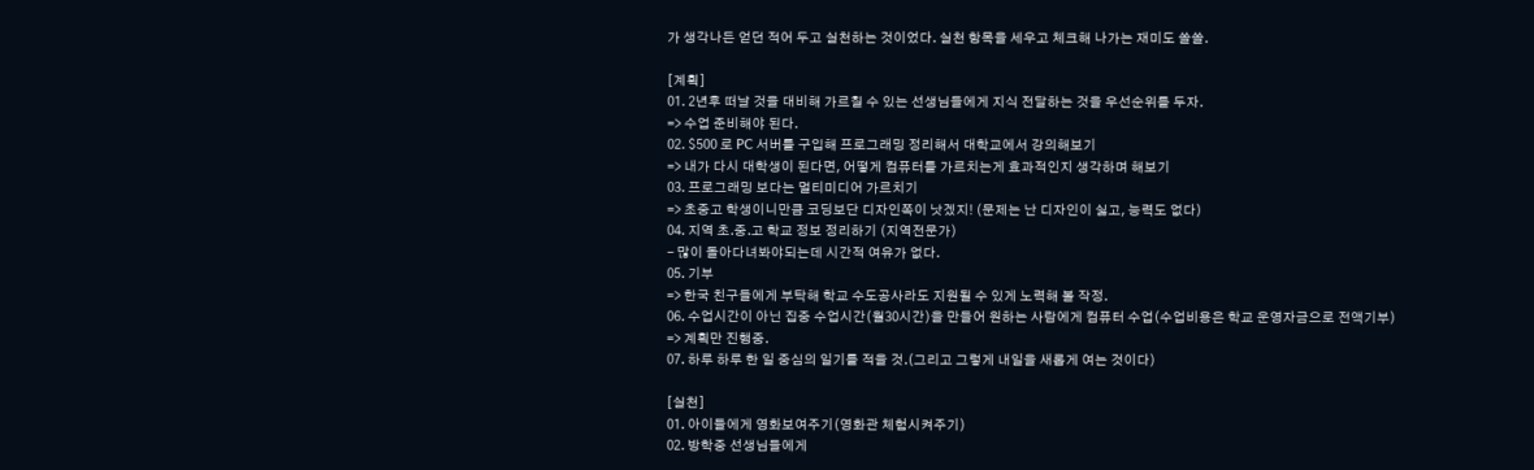가 생각나든 얻던 적어 두고 실천하는 것이었다. 실천 항목을 세우고 체크해 나가는 재미도 쏠쏠.

[계획]
01. 2년후 떠날 것을 대비해 가르칠 수 있는 선생님들에게 지식 전달하는 것을 우선순위를 두자.
=> 수업 준비해야 된다.
02. $500 로 PC 서버를 구입해 프로그래밍 정리해서 대학교에서 강의해보기
=> 내가 다시 대학생이 된다면, 어떻게 컴퓨터를 가르치는게 효과적인지 생각하며 해보기
03. 프로그래밍 보다는 멀티미디어 가르치기
=> 초중고 학생이니만큼 코딩보단 디자인쪽이 낫겠지! (문제는 난 디자인이 싫고, 능력도 없다)
04. 지역 초.중.고 학교 정보 정리하기 (지역전문가)
- 많이 돌아다녀봐야되는데 시간적 여유가 없다.
05. 기부
=> 한국 친구들에게 부탁해 학교 수도공사라도 지원될 수 있게 노력해 볼 작정.
06. 수업시간이 아닌 집중 수업시간(월30시간)을 만들어 원하는 사람에게 컴퓨터 수업(수업비용은 학교 운영자금으로 전액기부)
=> 계획만 진행중.
07. 하루 하루 한 일 중심의 일기를 적을 것.(그리고 그렇게 내일을 새롭게 여는 것이다)

[실천]
01. 아이들에게 영화보여주기(영화관 체험시켜주기)
02. 방학중 선생님들에게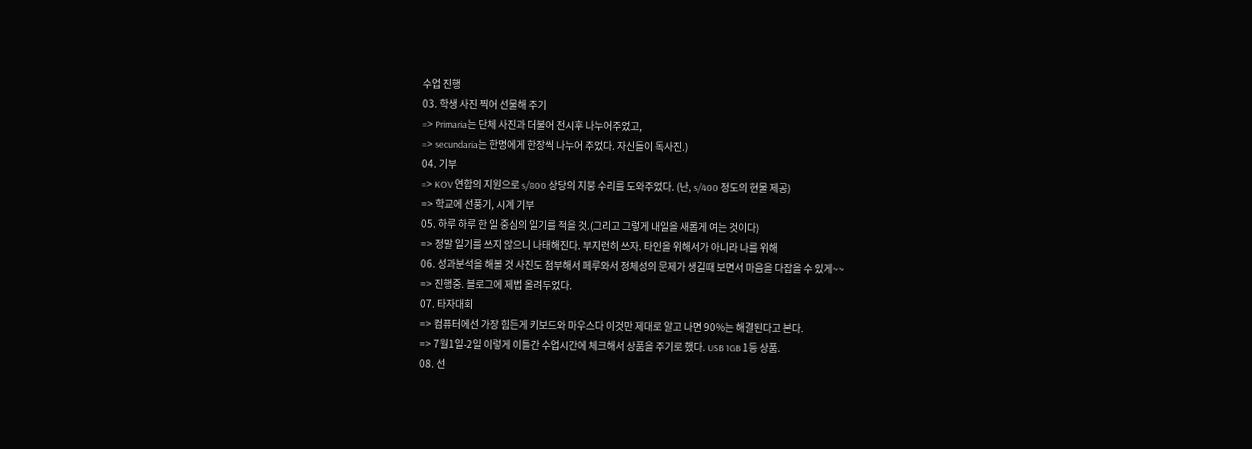수업 진행
03. 학생 사진 찍어 선물해 주기
=> Primaria는 단체 사진과 더불어 전시후 나누어주었고,
=> secundaria는 한명에게 한장씩 나누어 주었다. 자신들이 독사진.)
04. 기부
=> KOV 연합의 지원으로 s/800 상당의 지붕 수리를 도와주었다. (난, s/400 정도의 현물 제공)
=> 학교에 선풍기, 시계 기부
05. 하루 하루 한 일 중심의 일기를 적을 것.(그리고 그렇게 내일을 새롭게 여는 것이다)
=> 정말 일기를 쓰지 않으니 나태해진다. 부지런히 쓰자. 타인을 위해서가 아니라 나를 위해
06. 성과분석을 해볼 것 사진도 첨부해서 페루와서 정체성의 문제가 생길때 보면서 마음을 다잡을 수 있게~~
=> 진행중. 블로그에 제법 올려두었다.
07. 타자대회
=> 컴퓨터에선 가장 힘든게 키보드와 마우스다 이것만 제대로 알고 나면 90%는 해결된다고 본다.
=> 7월1일-2일 이렇게 이틀간 수업시간에 체크해서 상품을 주기로 했다. USB 1GB 1등 상품.
08. 선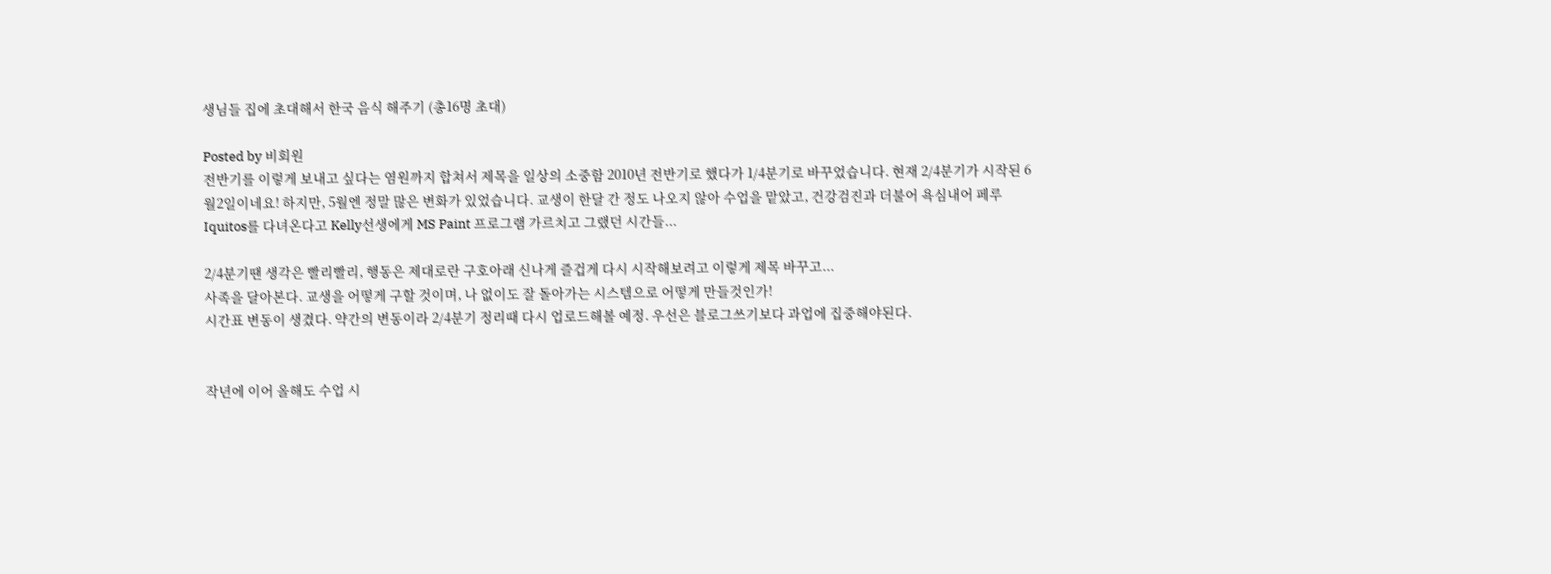생님들 집에 초대해서 한국 음식 해주기 (총16명 초대)

Posted by 비회원
전반기를 이렇게 보내고 싶다는 염원까지 합쳐서 제목을 일상의 소중함 2010년 전반기로 했다가 1/4분기로 바꾸었습니다. 현재 2/4분기가 시작된 6월2일이네요! 하지만, 5월엔 정말 많은 변화가 있었습니다. 교생이 한달 간 정도 나오지 않아 수업을 맡았고, 건강검진과 더불어 욕심내어 페루 Iquitos를 다녀온다고 Kelly선생에게 MS Paint 프로그램 가르치고 그랬던 시간들...

2/4분기땐 생각은 빨리빨리, 행동은 제대로란 구호아래 신나게 즐겁게 다시 시작해보려고 이렇게 제목 바꾸고...
사족을 달아본다. 교생을 어떻게 구할 것이며, 나 없이도 잘 돌아가는 시스템으로 어떻게 만들것인가!
시간표 변동이 생겼다. 약간의 변동이라 2/4분기 정리때 다시 업로드해볼 예정. 우선은 블로그쓰기보다 과업에 집중해야된다.


작년에 이어 올해도 수업 시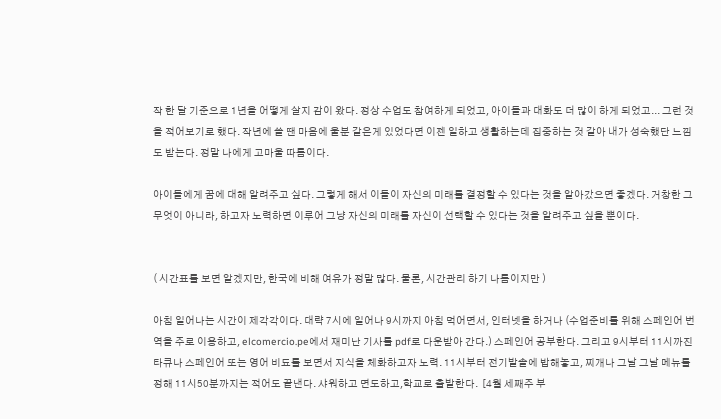작 한 달 기준으로 1년을 어떻게 살지 감이 왔다. 정상 수업도 참여하게 되었고, 아이들과 대화도 더 많이 하게 되었고... 그런 것을 적어보기로 했다. 작년에 쓸 땐 마음에 울분 같은게 있었다면 이젠 일하고 생활하는데 집중하는 것 같아 내가 성숙했단 느낌도 받는다. 정말 나에게 고마울 따름이다.

아이들에게 꿈에 대해 알려주고 싶다. 그렇게 해서 이들이 자신의 미래를 결정할 수 있다는 것을 알아갔으면 좋겠다. 거창한 그 무엇이 아니라, 하고자 노력하면 이루어 그냥 자신의 미래를 자신이 선택할 수 있다는 것을 알려주고 싶을 뿐이다.


( 시간표를 보면 알겠지만, 한국에 비해 여유가 정말 많다. 물론, 시간관리 하기 나름이지만 )

아침 일어나는 시간이 제각각이다. 대략 7시에 일어나 9시까지 아침 먹어면서, 인터넷을 하거나 (수업준비를 위해 스페인어 번역을 주로 이용하고, elcomercio.pe에서 재미난 기사를 pdf로 다운받아 간다.) 스페인어 공부한다. 그리고 9시부터 11시까진 타큐나 스페인어 또는 영어 비됴를 보면서 지식을 체화하고자 노력. 11시부터 전기밭솥에 밥해놓고, 찌개나 그날 그날 메뉴를 정해 11시50분까지는 적어도 끝낸다. 샤워하고 면도하고,학교로 출발한다.  [4월 세째주 부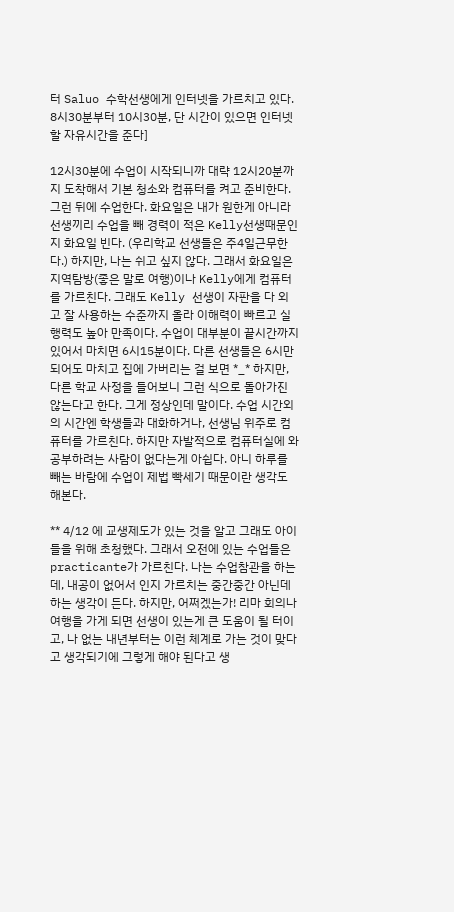터 Saluo 수학선생에게 인터넷을 가르치고 있다. 8시30분부터 10시30분, 단 시간이 있으면 인터넷할 자유시간을 준다]

12시30분에 수업이 시작되니까 대략 12시20분까지 도착해서 기본 청소와 컴퓨터를 켜고 준비한다. 그런 뒤에 수업한다. 화요일은 내가 원한게 아니라 선생끼리 수업을 빼 경력이 적은 Kelly선생때문인지 화요일 빈다. (우리학교 선생들은 주4일근무한다.) 하지만, 나는 쉬고 싶지 않다. 그래서 화요일은 지역탐방(좋은 말로 여행)이나 Kelly에게 컴퓨터를 가르친다. 그래도 Kelly 선생이 자판을 다 외고 잘 사용하는 수준까지 올라 이해력이 빠르고 실행력도 높아 만족이다. 수업이 대부분이 끝시간까지 있어서 마치면 6시15분이다. 다른 선생들은 6시만 되어도 마치고 집에 가버리는 걸 보면 *_* 하지만, 다른 학교 사정을 들어보니 그런 식으로 돌아가진 않는다고 한다. 그게 정상인데 말이다. 수업 시간외의 시간엔 학생들과 대화하거나, 선생님 위주로 컴퓨터를 가르친다. 하지만 자발적으로 컴퓨터실에 와 공부하려는 사람이 없다는게 아쉽다. 아니 하루를 빼는 바람에 수업이 제법 빡세기 때문이란 생각도 해본다.

** 4/12 에 교생제도가 있는 것을 알고 그래도 아이들을 위해 초청했다. 그래서 오전에 있는 수업들은 practicante가 가르친다. 나는 수업참관을 하는데, 내공이 없어서 인지 가르치는 중간중간 아닌데 하는 생각이 든다. 하지만, 어쩌겠는가! 리마 회의나 여행을 가게 되면 선생이 있는게 큰 도움이 될 터이고, 나 없는 내년부터는 이런 체계로 가는 것이 맞다고 생각되기에 그렇게 해야 된다고 생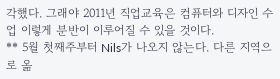각했다. 그래야 2011년 직업교육은 컴퓨터와 디자인 수업 이렇게 분반이 이루어질 수 있을 것이다.
** 5월 첫째주부터 Nils가 나오지 않는다. 다른 지역으로 옮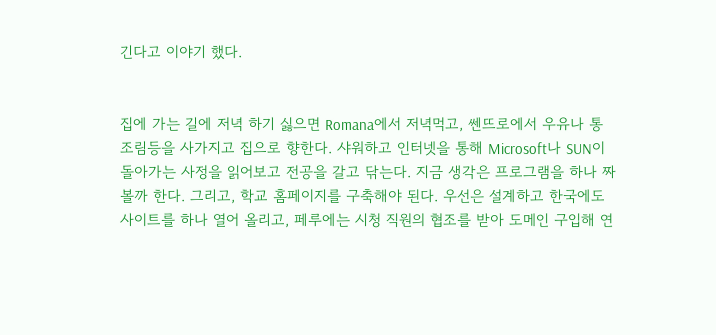긴다고 이야기 했다.


집에 가는 길에 저녁 하기 싫으면 Romana에서 저녁먹고, 쎈뜨로에서 우유나 통조림등을 사가지고 집으로 향한다. 샤워하고 인터넷을 통해 Microsoft나 SUN이 돌아가는 사정을 읽어보고 전공을 갈고 닦는다. 지금 생각은 프로그램을 하나 짜볼까 한다. 그리고, 학교 홈페이지를 구축해야 된다. 우선은 설계하고 한국에도 사이트를 하나 열어 올리고, 페루에는 시청 직원의 협조를 받아 도메인 구입해 연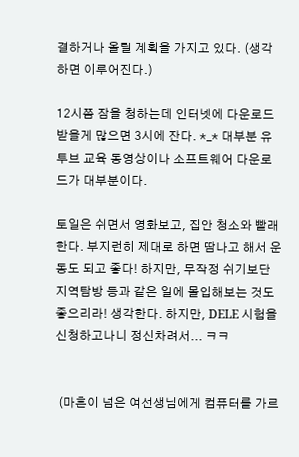결하거나 올릴 계획을 가지고 있다. (생각하면 이루어진다.)

12시쯤 잠을 청하는데 인터넷에 다운로드 받을게 많으면 3시에 잔다. *_* 대부분 유투브 교육 동영상이나 소프트웨어 다운로드가 대부분이다.

토일은 쉬면서 영화보고, 집안 청소와 빨래 한다. 부지런히 제대로 하면 땀나고 해서 운동도 되고 좋다! 하지만, 무작정 쉬기보단 지역탐방 등과 같은 일에 몰입해보는 것도 좋으리라! 생각한다. 하지만, DELE 시험을 신청하고나니 정신차려서... ㅋㅋ


 (마흔이 넘은 여선생님에게 컴퓨터를 가르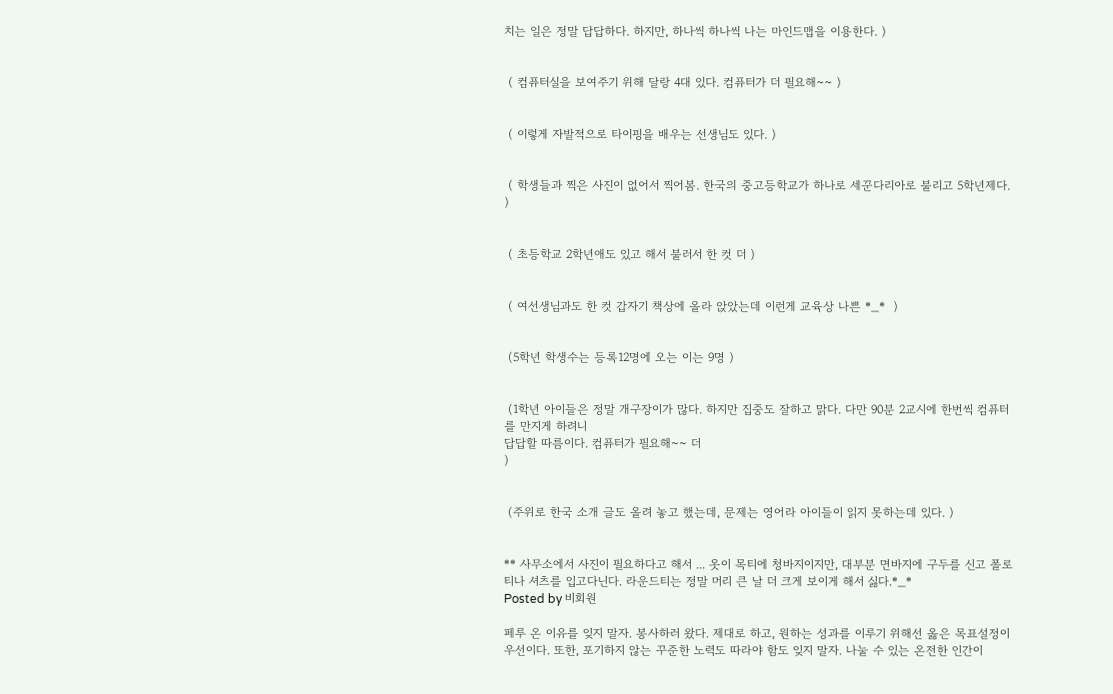치는 일은 정말 답답하다. 하지만, 하나씩 하나씩 나는 마인드맵을 이용한다. )


 ( 컴퓨터실을 보여주기 위해 달랑 4대 있다. 컴퓨터가 더 필요해~~ )


 ( 이렇게 자발적으로 타이핑을 배우는 선생님도 있다. )


 ( 학생들과 찍은 사진이 없어서 찍어봄. 한국의 중고등학교가 하나로 세꾼다리아로 불리고 5학년제다.  )


 ( 초등학교 2학년애도 있고 해서 불러서 한 컷 더 )


 ( 여선생님과도 한 컷 갑자기 책상에 올라 앉았는데 이런게 교육상 나쁜 *_*  )


 (5학년 학생수는 등록12명에 오는 이는 9명 )


 (1학년 아이들은 정말 개구장이가 많다. 하지만 집중도 잘하고 맑다. 다만 90분 2교시에 한번씩 컴퓨터를 만지게 하려니
답답할 따름이다. 컴퓨터가 필요해~~ 더
)


 (주위로 한국 소개 글도 올려 놓고 했는데, 문제는 영어라 아이들이 읽지 못하는데 있다. )


** 사무소에서 사진이 필요하다고 해서 ... 옷이 목티에 청바지이지만, 대부분 면바지에 구두를 신고 폴로티나 셔츠를 입고다닌다. 라운드티는 정말 머리 큰 날 더 크게 보이게 해서 싫다.*_*
Posted by 비회원

페루 온 이유를 잊지 말자. 봉사하러 왔다. 제대로 하고, 원하는 성과를 이루기 위해선 옳은 목표설정이 우선이다. 또한, 포기하지 않는 꾸준한 노력도 따라야 함도 잊지 말자. 나눌 수 있는 온전한 인간이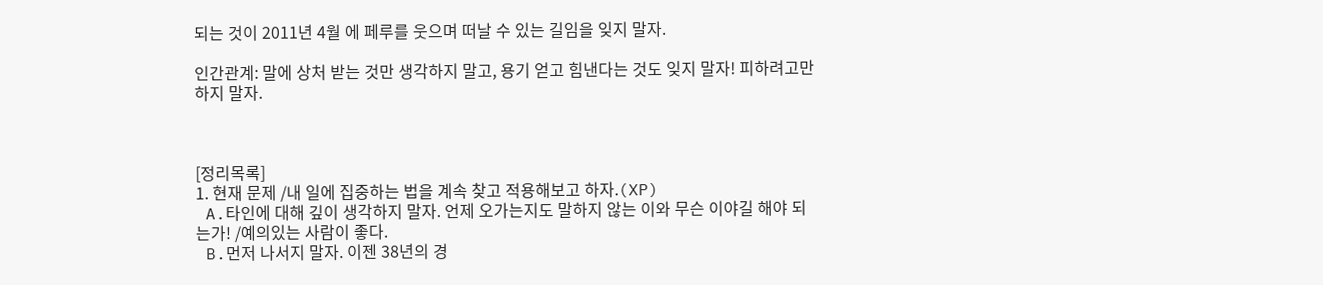되는 것이 2011년 4월 에 페루를 웃으며 떠날 수 있는 길임을 잊지 말자.

인간관계: 말에 상처 받는 것만 생각하지 말고, 용기 얻고 힘낸다는 것도 잊지 말자! 피하려고만 하지 말자.



[정리목록]
1. 현재 문제 /내 일에 집중하는 법을 계속 찾고 적용해보고 하자.(XP)
 A.타인에 대해 깊이 생각하지 말자. 언제 오가는지도 말하지 않는 이와 무슨 이야길 해야 되는가! /예의있는 사람이 좋다.
 B.먼저 나서지 말자. 이젠 38년의 경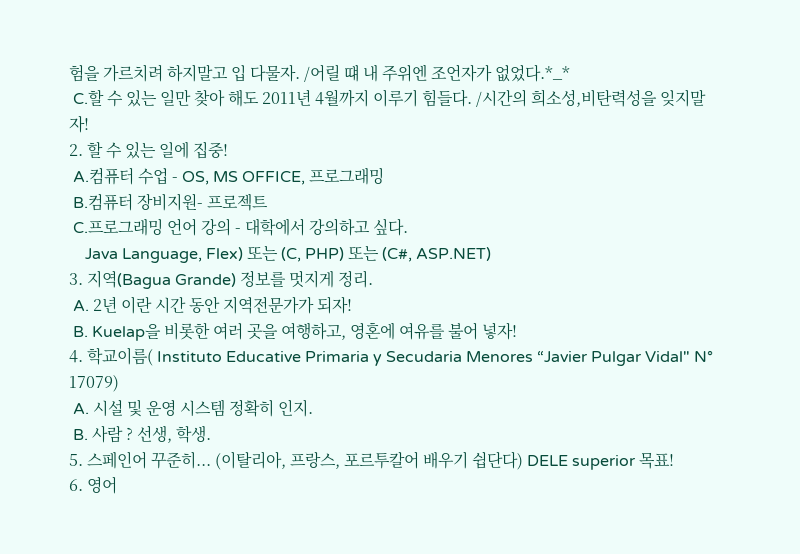험을 가르치려 하지말고 입 다물자. /어릴 떄 내 주위엔 조언자가 없었다.*_*
 C.할 수 있는 일만 찾아 해도 2011년 4월까지 이루기 힘들다. /시간의 희소성,비탄력성을 잊지말자!
2. 할 수 있는 일에 집중!
 A.컴퓨터 수업 - OS, MS OFFICE, 프로그래밍
 B.컴퓨터 장비지원- 프로젝트
 C.프로그래밍 언어 강의 - 대학에서 강의하고 싶다.
    Java Language, Flex) 또는 (C, PHP) 또는 (C#, ASP.NET)
3. 지역(Bagua Grande) 정보를 멋지게 정리.
 A. 2년 이란 시간 동안 지역전문가가 되자!
 B. Kuelap을 비롯한 여러 곳을 여행하고, 영혼에 여유를 불어 넣자!
4. 학교이름( Instituto Educative Primaria y Secudaria Menores “Javier Pulgar Vidal" N° 17079)
 A. 시설 및 운영 시스템 정확히 인지.
 B. 사람 ? 선생, 학생.
5. 스페인어 꾸준히... (이탈리아, 프랑스, 포르투칼어 배우기 쉽단다) DELE superior 목표!
6. 영어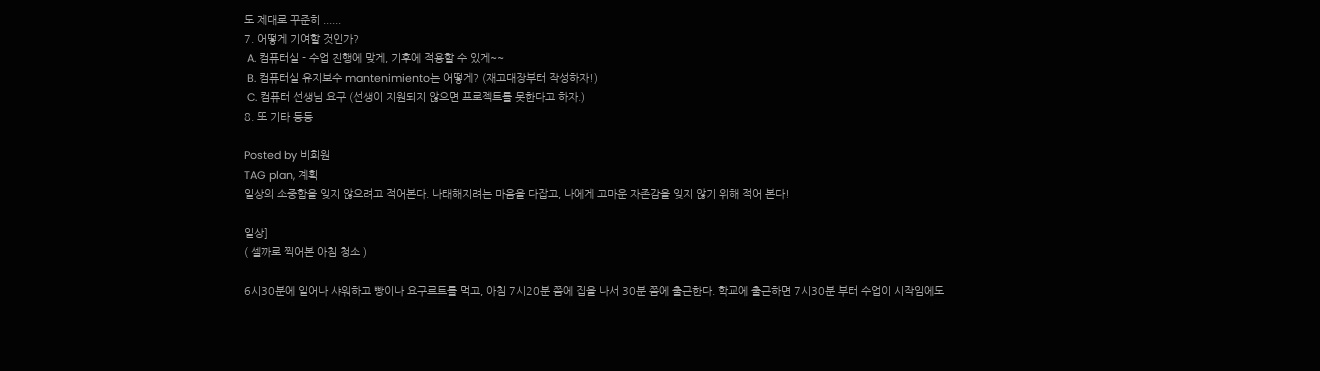도 제대로 꾸준히 ......
7. 어떻게 기여할 것인가?
 A. 컴퓨터실 - 수업 진행에 맞게, 기후에 적용할 수 있게~~
 B. 컴퓨터실 유지보수 mantenimiento는 어떻게? (재고대장부터 작성하자!)
 C. 컴퓨터 선생님 요구 (선생이 지원되지 않으면 프로젝트를 못한다고 하자.)
8. 또 기타 등등

Posted by 비회원
TAG plan, 계획
일상의 소중함을 잊지 않으려고 적어본다. 나태해지려는 마음을 다잡고, 나에게 고마운 자존감을 잊지 않기 위해 적어 본다!

일상]
( 셀까로 찍어본 아침 청소 )

6시30분에 일어나 샤워하고 빵이나 요구르트를 먹고, 아침 7시20분 쯤에 집을 나서 30분 쯤에 출근한다. 학교에 출근하면 7시30분 부터 수업이 시작임에도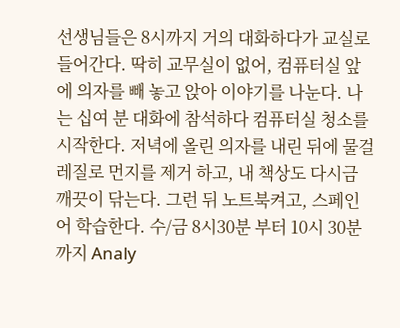선생님들은 8시까지 거의 대화하다가 교실로 들어간다. 딱히 교무실이 없어, 컴퓨터실 앞에 의자를 빼 놓고 앉아 이야기를 나눈다. 나는 십여 분 대화에 참석하다 컴퓨터실 청소를 시작한다. 저녁에 올린 의자를 내린 뒤에 물걸레질로 먼지를 제거 하고, 내 책상도 다시금 깨끗이 닦는다. 그런 뒤 노트북켜고, 스페인어 학습한다. 수/금 8시30분 부터 10시 30분 까지 Analy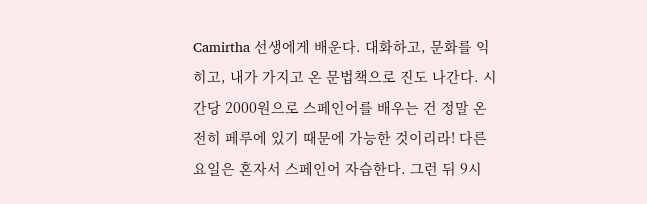Camirtha 선생에게 배운다. 대화하고, 문화를 익히고, 내가 가지고 온 문법책으로 진도 나간다. 시간당 2000원으로 스페인어를 배우는 건 정말 온전히 페루에 있기 때문에 가능한 것이리라! 다른 요일은 혼자서 스페인어 자습한다. 그런 뒤 9시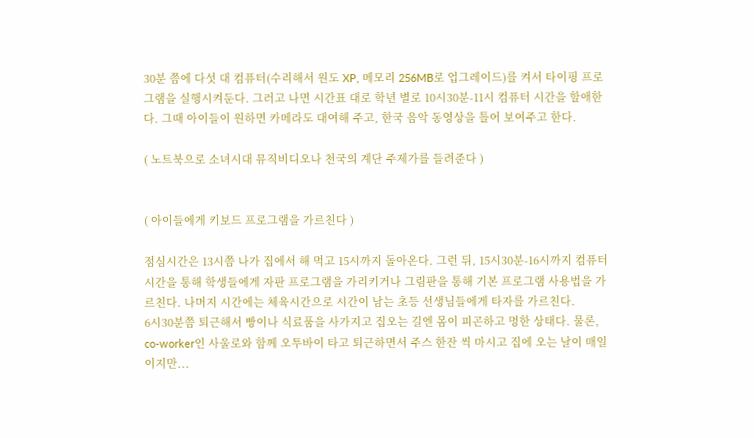30분 쯤에 다섯 대 컴퓨터(수리해서 원도 XP, 메모리 256MB로 업그레이드)를 켜서 타이핑 프로그램을 실행시켜둔다. 그러고 나면 시간표 대로 학년 별로 10시30분-11시 컴퓨터 시간을 할애한다. 그때 아이들이 원하면 카메라도 대여해 주고, 한국 음악 동영상을 틀어 보여주고 한다.

( 노트북으로 소녀시대 뮤직비디오나 천국의 계단 주제가를 들려준다 )


( 아이들에게 키보드 프로그램을 가르친다 )

점심시간은 13시쯤 나가 집에서 해 먹고 15시까지 돌아온다. 그런 뒤, 15시30분-16시까지 컴퓨터 시간을 통해 학생들에게 자판 프로그램을 가리키거나 그림판을 통해 기본 프로그램 사용법을 가르친다. 나머지 시간에는 체육시간으로 시간이 남는 초등 선생님들에게 타자를 가르친다.
6시30분쯤 퇴근해서 빵이나 식료품을 사가지고 집오는 길엔 몸이 피곤하고 멍한 상태다. 물론, co-worker인 사울로와 함께 오투바이 타고 퇴근하면서 주스 한잔 씩 마시고 집에 오는 날이 매일이지만...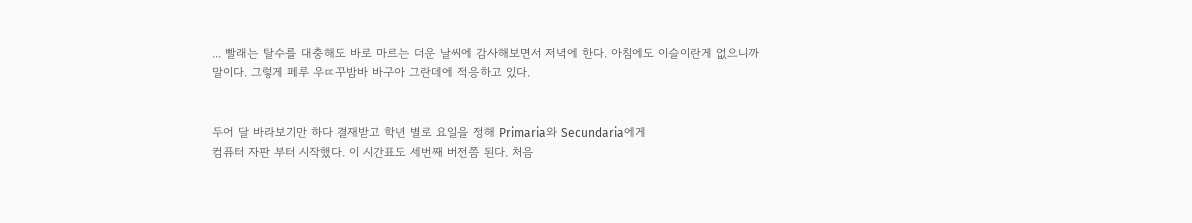... 빨래는 탈수를 대충해도 바로 마르는 더운 날씨에 감사해보면서 저녁에 한다. 아침에도 이슬이란게 없으니까 말이다. 그렇게 페루 우ㄸ꾸밤바 바구아 그란데에 적응하고 있다.


두어 달 바라보기만 하다 결재받고 학년 별로 요일을 정해 Primaria와 Secundaria에게
컴퓨터 자판 부터 시작했다. 이 시간표도 세번째 버전쯤 된다. 처음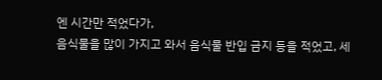엔 시간만 적었다가,
음식물을 많이 가지고 와서 음식물 반입 금지 등을 적었고, 세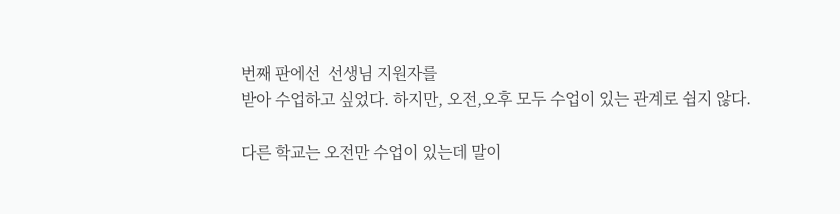번째 판에선  선생님 지원자를
받아 수업하고 싶었다. 하지만, 오전,오후 모두 수업이 있는 관계로 쉽지 않다.

다른 학교는 오전만 수업이 있는데 말이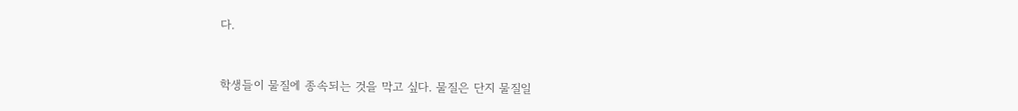다.



학생들이 물질에 종속되는 것을 막고 싶다. 물질은 단지 물질일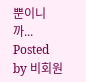뿐이니까...
Posted by 비회원